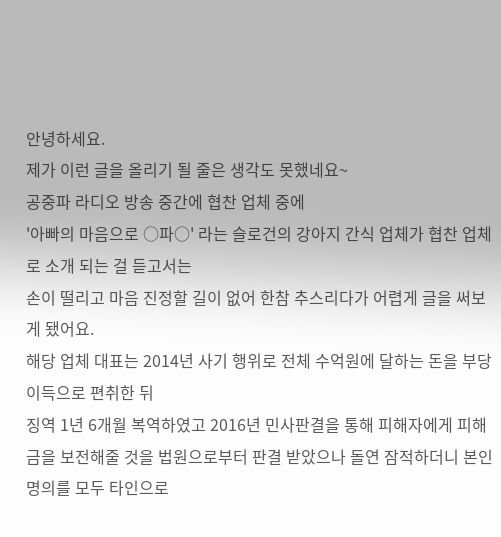안녕하세요.
제가 이런 글을 올리기 될 줄은 생각도 못했네요~
공중파 라디오 방송 중간에 협찬 업체 중에
'아빠의 마음으로 ○파○' 라는 슬로건의 강아지 간식 업체가 협찬 업체로 소개 되는 걸 듣고서는
손이 떨리고 마음 진정할 길이 없어 한참 추스리다가 어렵게 글을 써보게 됐어요.
해당 업체 대표는 2014년 사기 행위로 전체 수억원에 달하는 돈을 부당이득으로 편취한 뒤
징역 1년 6개월 복역하였고 2016년 민사판결을 통해 피해자에게 피해금을 보전해줄 것을 법원으로부터 판결 받았으나 돌연 잠적하더니 본인 명의를 모두 타인으로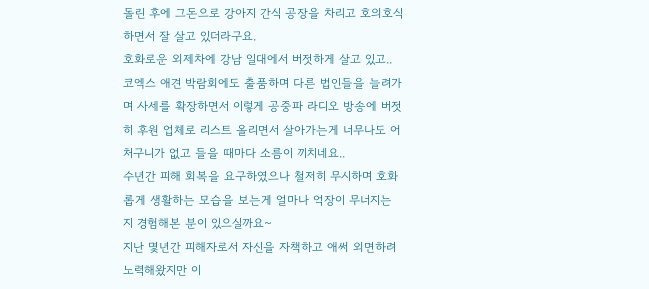돌린 후에 그돈으로 강아지 간식 공장을 차리고 호의호식하면서 잘 살고 있더라구요.
호화로운 외제차에 강남 일대에서 버젓하게 살고 있고..
코엑스 애견 박람회에도 출품하며 다른 법인들을 늘려가며 사세를 확장하면서 이렇게 공중파 라디오 방송에 버젓히 후원 업체로 리스트 올리면서 살아가는게 너무나도 어처구니가 없고 들을 때마다 소름이 끼치네요..
수년간 피해 회복을 요구하였으나 철저히 무시하며 호화롭게 생활하는 모습을 보는게 얼마나 억장이 무너지는 지 경험해본 분이 있으실까요~
지난 몇년간 피해자로서 자신을 자책하고 애써 외면하려 노력해왔지만 이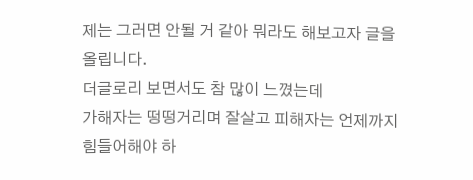제는 그러면 안될 거 같아 뭐라도 해보고자 글을 올립니다.
더글로리 보면서도 참 많이 느꼈는데
가해자는 떵떵거리며 잘살고 피해자는 언제까지 힘들어해야 하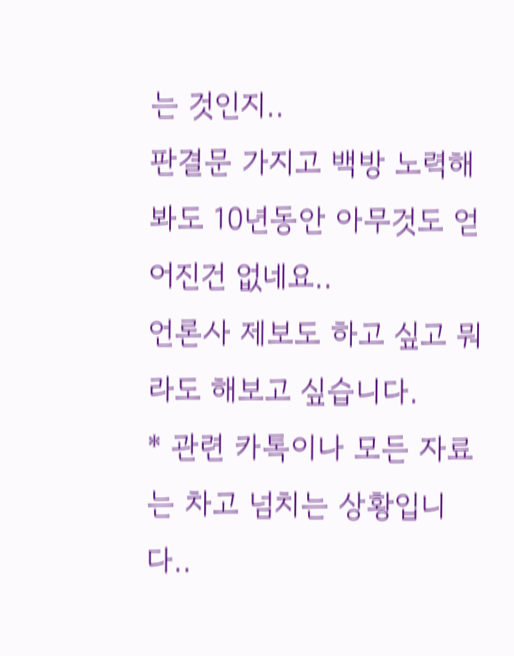는 것인지..
판결문 가지고 백방 노력해봐도 10년동안 아무것도 얻어진건 없네요..
언론사 제보도 하고 싶고 뭐라도 해보고 싶습니다.
* 관련 카톡이나 모든 자료는 차고 넘치는 상황입니다..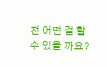전 어떤 걸 할 수 있을 까요?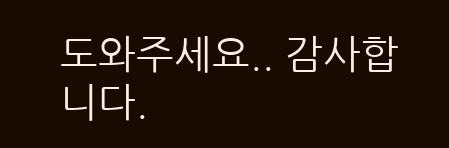도와주세요.. 감사합니다.